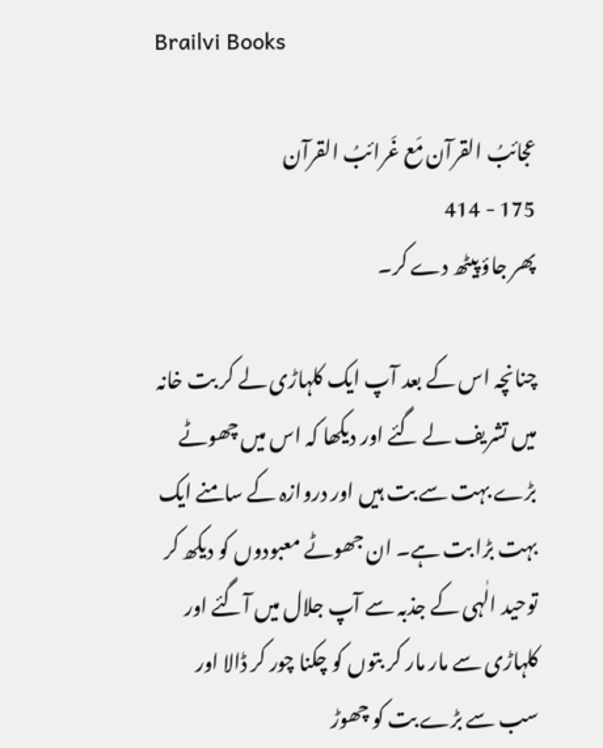Brailvi Books

عجائبُ القرآن مَع غَرائبُ القرآن
175 - 414
پھر جاؤ پیٹھ دے کر۔

چنانچہ اس کے بعد آپ ایک کلہاڑی لے کر بت خانہ میں تشریف لے گئے اور دیکھا کہ اس میں چھوٹے بڑے بہت سے بت ہیں اور دروازہ کے سامنے ایک بہت بڑا بت ہے۔ ان جھوٹے معبودوں کو دیکھ کر توحید الٰہی کے جذبہ سے آپ جلال میں آگئے اور کلہاڑی سے مار مار کر بتوں کو چکنا چور کر ڈالا اور سب سے بڑے بت کو چھوڑ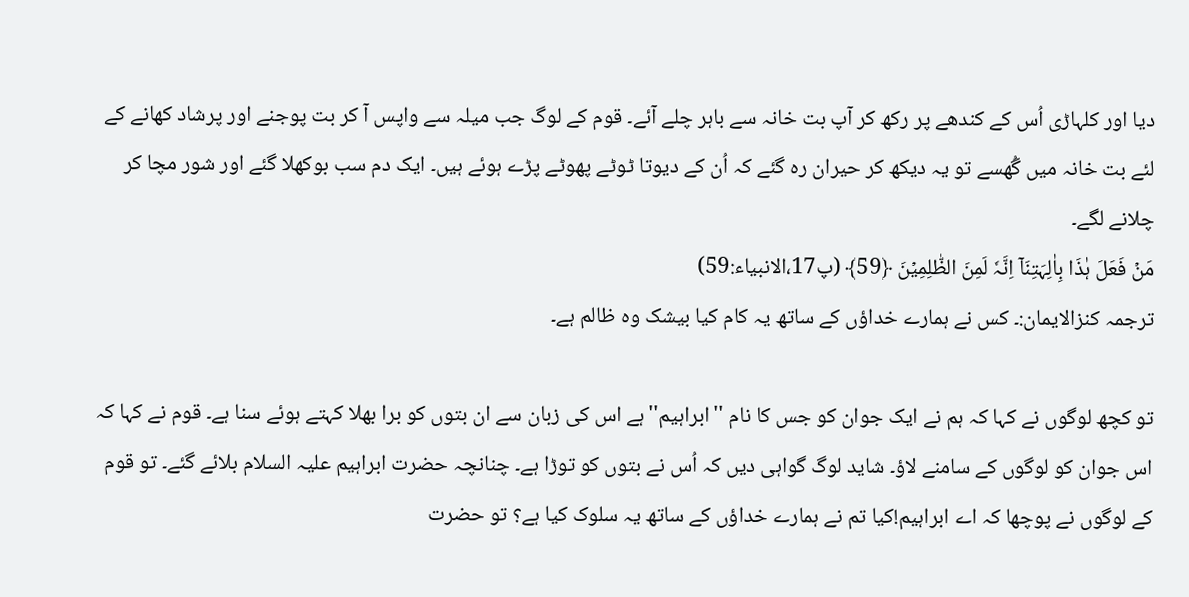دیا اور کلہاڑی اُس کے کندھے پر رکھ کر آپ بت خانہ سے باہر چلے آئے۔ قوم کے لوگ جب میلہ سے واپس آ کر بت پوجنے اور پرشاد کھانے کے لئے بت خانہ میں گُھسے تو یہ دیکھ کر حیران رہ گئے کہ اُن کے دیوتا ٹوٹے پھوٹے پڑے ہوئے ہیں۔ ایک دم سب بوکھلا گئے اور شور مچا کر چلانے لگے۔
مَنۡ فَعَلَ ہٰذَا بِاٰلِہَتِنَاۤ اِنَّہٗ لَمِنَ الظّٰلِمِیۡنَ ﴿59﴾ (پ17،الانبیاء:59)
ترجمہ کنزالایمان:۔ کس نے ہمارے خداؤں کے ساتھ یہ کام کیا بیشک وہ ظالم ہے۔

تو کچھ لوگوں نے کہا کہ ہم نے ایک جوان کو جس کا نام ''ابراہیم''ہے اس کی زبان سے ان بتوں کو برا بھلا کہتے ہوئے سنا ہے۔ قوم نے کہا کہ اس جوان کو لوگوں کے سامنے لاؤ۔ شاید لوگ گواہی دیں کہ اُس نے بتوں کو توڑا ہے۔ چنانچہ حضرت ابراہیم علیہ السلام بلائے گئے۔ تو قوم کے لوگوں نے پوچھا کہ اے ابراہیم!کیا تم نے ہمارے خداؤں کے ساتھ یہ سلوک کیا ہے؟ تو حضرت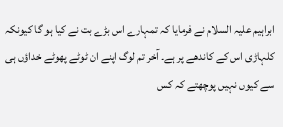ابراہیم علیہ السلام نے فرمایا کہ تمہارے اس بڑے بت نے کیا ہو گا کیونکہ کلہاڑی اس کے کاندھے پر ہے۔ آخر تم لوگ اپنے ان ٹوٹے پھوٹے خداؤں ہی سے کیوں نہیں پوچھتے کہ کس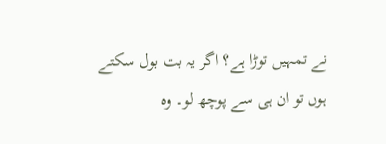نے تمہیں توڑا ہے؟ اگر یہ بت بول سکتے ہوں تو ان ہی سے پوچھ لو۔ وہ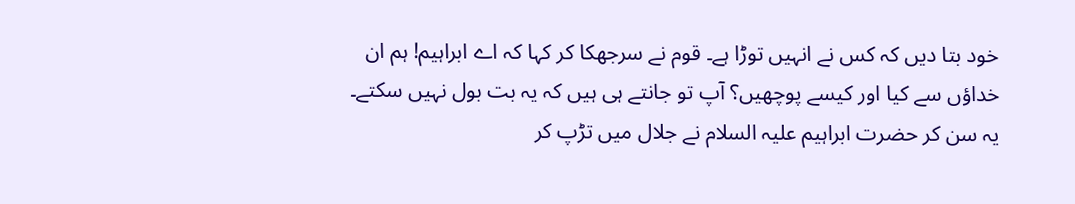خود بتا دیں کہ کس نے انہیں توڑا ہے۔ قوم نے سرجھکا کر کہا کہ اے ابراہیم! ہم ان خداؤں سے کیا اور کیسے پوچھیں؟ آپ تو جانتے ہی ہیں کہ یہ بت بول نہیں سکتے۔ یہ سن کر حضرت ابراہیم علیہ السلام نے جلال میں تڑپ کر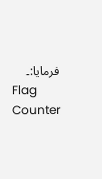فرمایا:۔
Flag Counter